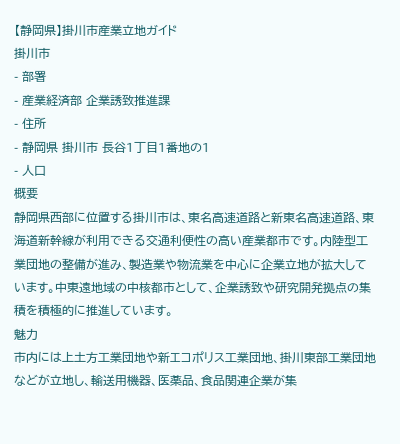【静岡県】掛川市産業立地ガイド
掛川市
- 部署
- 産業経済部 企業誘致推進課
- 住所
- 静岡県 掛川市 長谷1丁目1番地の1
- 人口
概要
静岡県西部に位置する掛川市は、東名高速道路と新東名高速道路、東海道新幹線が利用できる交通利便性の高い産業都市です。内陸型工業団地の整備が進み、製造業や物流業を中心に企業立地が拡大しています。中東遠地域の中核都市として、企業誘致や研究開発拠点の集積を積極的に推進しています。
魅力
市内には上土方工業団地や新エコポリス工業団地、掛川東部工業団地などが立地し、輸送用機器、医薬品、食品関連企業が集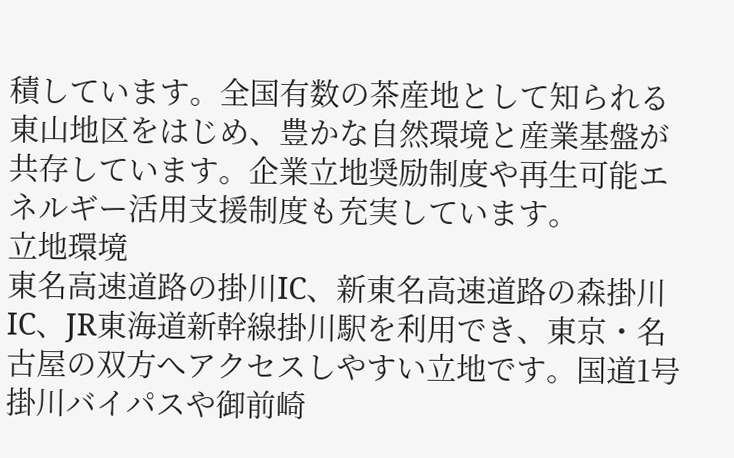積しています。全国有数の茶産地として知られる東山地区をはじめ、豊かな自然環境と産業基盤が共存しています。企業立地奨励制度や再生可能エネルギー活用支援制度も充実しています。
立地環境
東名高速道路の掛川IC、新東名高速道路の森掛川IC、JR東海道新幹線掛川駅を利用でき、東京・名古屋の双方へアクセスしやすい立地です。国道1号掛川バイパスや御前崎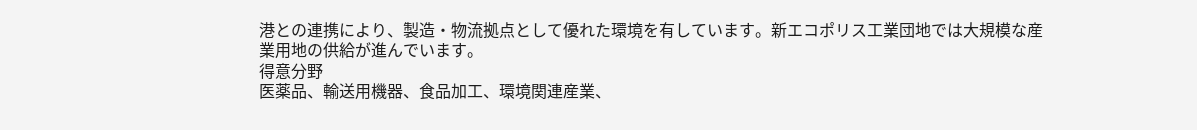港との連携により、製造・物流拠点として優れた環境を有しています。新エコポリス工業団地では大規模な産業用地の供給が進んでいます。
得意分野
医薬品、輸送用機器、食品加工、環境関連産業、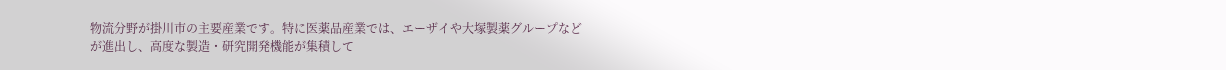物流分野が掛川市の主要産業です。特に医薬品産業では、エーザイや大塚製薬グループなどが進出し、高度な製造・研究開発機能が集積して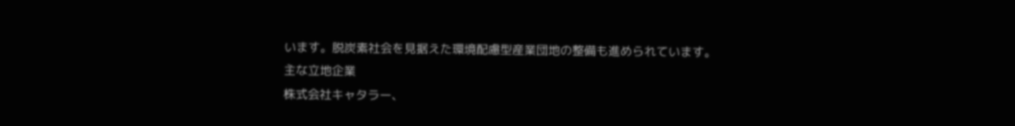います。脱炭素社会を見据えた環境配慮型産業団地の整備も進められています。
主な立地企業
株式会社キャタラー、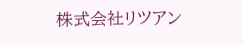株式会社リツアン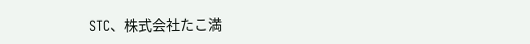STC、株式会社たこ満